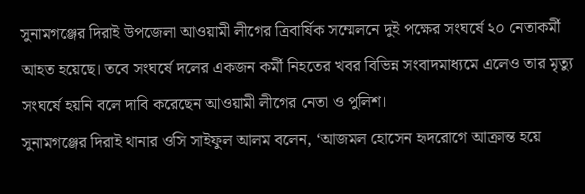সুনামগঞ্জের দিরাই উপজেলা আওয়ামী লীগের ত্রিবার্ষিক সম্মেলনে দুই পক্ষের সংঘর্ষে ২০ নেতাকর্মী আহত হয়েছে। তবে সংঘর্ষে দলের একজন কর্মী নিহতের খবর বিভিন্ন সংবাদমাধ্যমে এলেও তার মৃত্যু সংঘর্ষে হয়নি বলে দাবি করেছেন আওয়ামী লীগের নেতা ও পুলিশ।
সুনামগঞ্জের দিরাই থানার ওসি সাইফুল আলম বলেন, ‘আজমল হোসেন হৃদরোগে আক্রান্ত হয়ে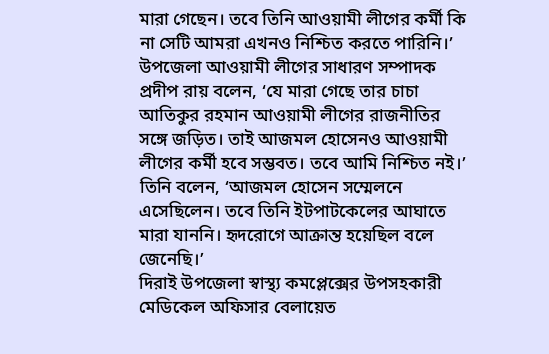মারা গেছেন। তবে তিনি আওয়ামী লীগের কর্মী কি না সেটি আমরা এখনও নিশ্চিত করতে পারিনি।’
উপজেলা আওয়ামী লীগের সাধারণ সম্পাদক প্রদীপ রায় বলেন, ‘যে মারা গেছে তার চাচা আতিকুর রহমান আওয়ামী লীগের রাজনীতির সঙ্গে জড়িত। তাই আজমল হোসেনও আওয়ামী লীগের কর্মী হবে সম্ভবত। তবে আমি নিশ্চিত নই।’
তিনি বলেন, ‘আজমল হোসেন সম্মেলনে এসেছিলেন। তবে তিনি ইটপাটকেলের আঘাতে মারা যাননি। হৃদরোগে আক্রান্ত হয়েছিল বলে জেনেছি।’
দিরাই উপজেলা স্বাস্থ্য কমপ্লেক্সের উপসহকারী মেডিকেল অফিসার বেলায়েত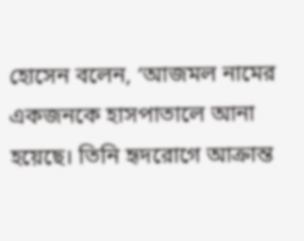হোসেন বলেন, ‘আজমল নামের একজনকে হাসপাতালে আনা হয়েছে। তিনি হৃদরোগে আক্রান্ত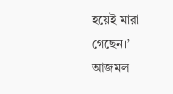হয়েই মারা গেছেন।’ আজমল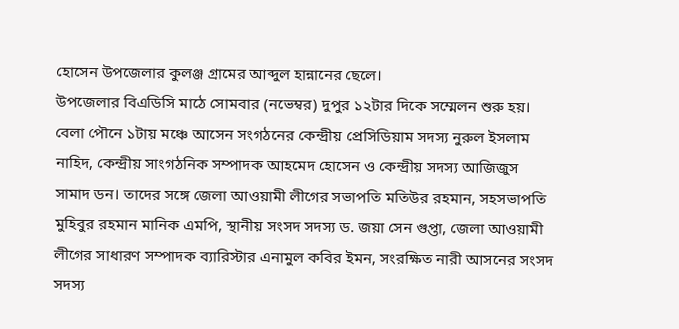হোসেন উপজেলার কুলঞ্জ গ্রামের আব্দুল হান্নানের ছেলে।
উপজেলার বিএডিসি মাঠে সোমবার (নভেম্বর) দুপুর ১২টার দিকে সম্মেলন শুরু হয়। বেলা পৌনে ১টায় মঞ্চে আসেন সংগঠনের কেন্দ্রীয় প্রেসিডিয়াম সদস্য নুরুল ইসলাম নাহিদ, কেন্দ্রীয় সাংগঠনিক সম্পাদক আহমেদ হোসেন ও কেন্দ্রীয় সদস্য আজিজুস সামাদ ডন। তাদের সঙ্গে জেলা আওয়ামী লীগের সভাপতি মতিউর রহমান, সহসভাপতি মুহিবুর রহমান মানিক এমপি, স্থানীয় সংসদ সদস্য ড. জয়া সেন গুপ্তা, জেলা আওয়ামী লীগের সাধারণ সম্পাদক ব্যারিস্টার এনামুল কবির ইমন, সংরক্ষিত নারী আসনের সংসদ সদস্য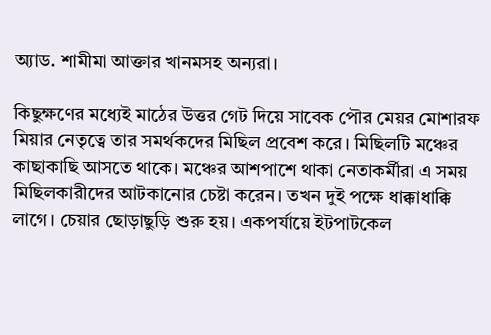অ্যাড. শামীমা আক্তার খানমসহ অন্যরা।

কিছুক্ষণের মধ্যেই মাঠের উত্তর গেট দিয়ে সাবেক পৌর মেয়র মোশারফ মিয়ার নেতৃত্বে তার সমর্থকদের মিছিল প্রবেশ করে। মিছিলটি মঞ্চের কাছাকাছি আসতে থাকে। মঞ্চের আশপাশে থাকা নেতাকর্মীরা এ সময় মিছিলকারীদের আটকানোর চেষ্টা করেন। তখন দুই পক্ষে ধাক্কাধাক্কি লাগে। চেয়ার ছোড়াছুড়ি শুরু হয়। একপর্যায়ে ইটপাটকেল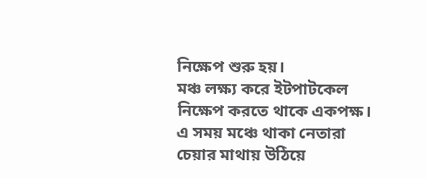নিক্ষেপ শুরু হয়।
মঞ্চ লক্ষ্য করে ইটপাটকেল নিক্ষেপ করতে থাকে একপক্ষ। এ সময় মঞ্চে থাকা নেতারা চেয়ার মাথায় উঠিয়ে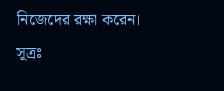নিজেদের রক্ষা করেন।
সূত্রঃ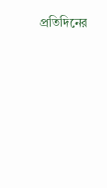প্রতিদিনের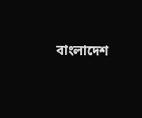বাংলাদেশ